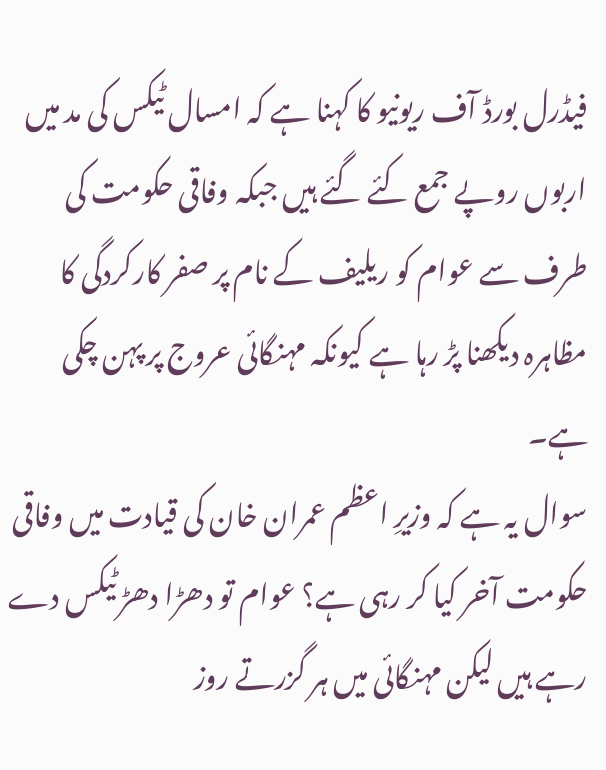فیڈرل بورڈ آف ریونیو کا کہنا ہے کہ امسال ٹیکس کی مد میں اربوں روپے جمع کئے گئے ہیں جبکہ وفاقی حکومت کی طرف سے عوام کو ریلیف کے نام پر صفر کارکردگی کا مظاہرہ دیکھنا پڑ رہا ہے کیونکہ مہنگائی عروج پر پہن چکی ہے۔
سوال یہ ہے کہ وزیرِ اعظم عمران خان کی قیادت میں وفاقی حکومت آخر کیا کر رہی ہے؟ عوام تو دھڑا دھڑ ٹیکس دے رہے ہیں لیکن مہنگائی میں ہر گزرتے روز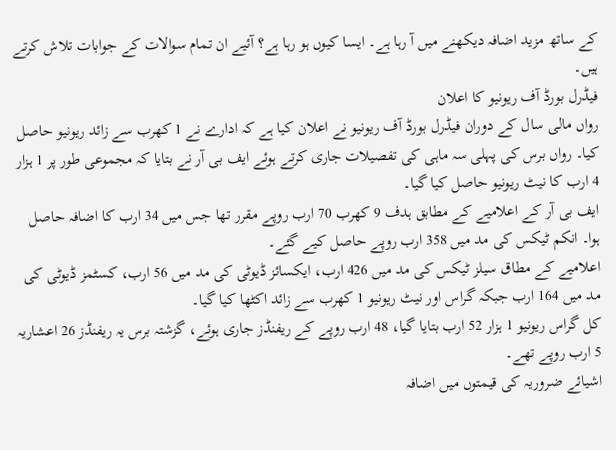کے ساتھ مزید اضافہ دیکھنے میں آ رہا ہے۔ ایسا کیوں ہو رہا ہے؟ آئیے ان تمام سوالات کے جوابات تلاش کرتے ہیں۔
فیڈرل بورڈ آف ریونیو کا اعلان
رواں مالی سال کے دوران فیڈرل بورڈ آف ریونیو نے اعلان کیا ہے کہ ادارے نے 1 کھرب سے زائد ریونیو حاصل کیا۔ رواں برس کی پہلی سہ ماہی کی تفصیلات جاری کرتے ہوئے ایف بی آر نے بتایا کہ مجموعی طور پر 1 ہزار 4 ارب کا نیٹ ریونیو حاصل کیا گیا۔
ایف بی آر کے اعلامیے کے مطابق ہدف 9 کھرب 70 ارب روپے مقرر تھا جس میں 34 ارب کا اضافہ حاصل ہوا۔ انکم ٹیکس کی مد میں 358 ارب روپے حاصل کیے گئے۔
اعلامیے کے مطاق سیلز ٹیکس کی مد میں 426 ارب، ایکسائز ڈیوٹی کی مد میں 56 ارب، کسٹمز ڈیوٹی کی مد میں 164 ارب جبکہ گراس اور نیٹ ریونیو 1 کھرب سے زائد اکٹھا کیا گیا۔
کل گراس ریونیو 1 ہزار 52 ارب بتایا گیا، 48 ارب روپے کے ریفنڈز جاری ہوئے، گزشتہ برس یہ ریفنڈز 26 اعشاریہ 5 ارب روپے تھے۔
اشیائے ضروریہ کی قیمتوں میں اضافہ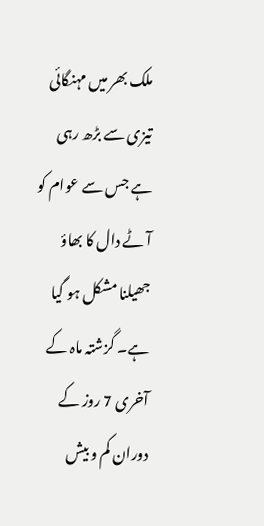ملک بھر میں مہنگائی تیزی سے بڑھ رہی ہے جس سے عوام کو آٹے دال کا بھاؤ جھیلنا مشکل ہو گیا ہے۔ گزشتہ ماہ کے آخری 7 روز کے دوران کم و بیش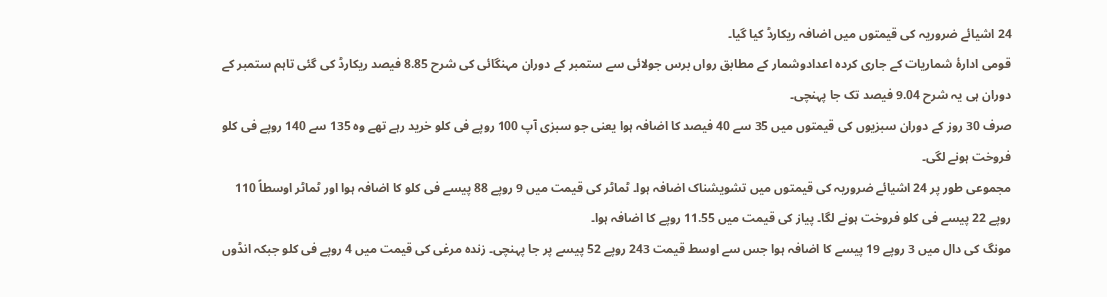24 اشیائے ضروریہ کی قیمتوں میں اضافہ ریکارڈ کیا گیا۔
قومی ادارۂ شماریات کے جاری کردہ اعدادوشمار کے مطابق رواں برس جولائی سے ستمبر کے دوران مہنگائی کی شرح 8.85 فیصد ریکارڈ کی گئی تاہم ستمبر کے دوران ہی یہ شرح 9.04 فیصد تک جا پہنچی۔
صرف 30 روز کے دوران سبزیوں کی قیمتوں میں 35 سے 40 فیصد کا اضافہ ہوا یعنی جو سبزی آپ 100 روپے فی کلو خرید رہے تھے وہ 135 سے 140 روپے فی کلو فروخت ہونے لگی۔
مجموعی طور پر 24 اشیائے ضروریہ کی قیمتوں میں تشویشناک اضافہ ہوا۔ ٹماٹر کی قیمت میں 9 روپے 88 پیسے فی کلو کا اضافہ ہوا اور ٹماٹر اوسطاً 110 روپے 22 پیسے فی کلو فروخت ہونے لگا۔ پیاز کی قیمت میں 11.55 روپے کا اضافہ ہوا۔
مونگ کی دال میں 3 روپے 19 پیسے کا اضافہ ہوا جس سے اوسط قیمت 243 روپے 52 پیسے پر جا پہنچی۔ زندہ مرغی کی قیمت میں 4 روپے فی کلو جبکہ انڈوں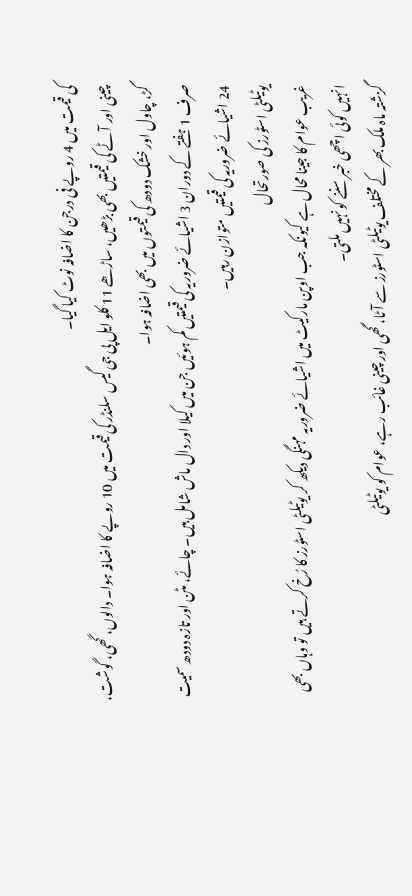کی قیمت میں 4 روپے فی درجن کا اضافہ نوٹ کیا گیا۔
چینی اور آٹے کی قیمتیں بھی بڑھیں، ساڑھے 11 کلو ایل پی جی گیس سلنڈر کی قیمت میں 10 روپے کا اضافہ ہوا۔ دالوں، گھی، گوشت، گڑ، چاول اور خشک دودھ کی قیمتوں میں بھی اضافہ ہوا۔
صرف 1 ہفتے کے دوران 3 اشیائے ضروریہ کی قیمتیں کم ہوئیں جن میں کیلا اور دال ماش شامل ہیں۔ چائے، مٹن اور تازہ دودھ سمیت 24 اشیائے ضروریہ کی قیمتیں متوازن رہیں۔
یوٹیلٹی اسٹورز کی صورتحال
غریب عوام کا جینا محال ہے کیونکہ جب اوپن مارکیٹ میں اشیائے ضروریہ مہنگی دیکھ کر یوٹیلٹی اسٹورز کا رُخ کرتے ہیں تو وہاں بھی انہیں کوئی اچھی خبر سننے کو نہیں ملتی۔
گزشتہ ماہ ملک بھر کے مختلف یوٹیلٹی اسٹورز سے آٹا، گھی اور چینی غائب رہے، عوام کو یوٹیلٹی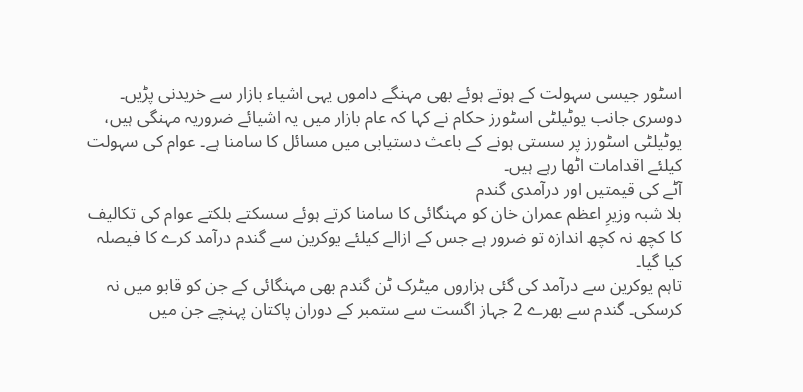اسٹور جیسی سہولت کے ہوتے ہوئے بھی مہنگے داموں یہی اشیاء بازار سے خریدنی پڑیں۔
دوسری جانب یوٹیلٹی اسٹورز حکام نے کہا کہ عام بازار میں یہ اشیائے ضروریہ مہنگی ہیں، یوٹیلٹی اسٹورز پر سستی ہونے کے باعث دستیابی میں مسائل کا سامنا ہے۔ عوام کی سہولت کیلئے اقدامات اٹھا رہے ہیں۔
آٹے کی قیمتیں اور درآمدی گندم
بلا شبہ وزیرِ اعظم عمران خان کو مہنگائی کا سامنا کرتے ہوئے سسکتے بلکتے عوام کی تکالیف کا کچھ نہ کچھ اندازہ تو ضرور ہے جس کے ازالے کیلئے یوکرین سے گندم درآمد کرے کا فیصلہ کیا گیا۔
تاہم یوکرین سے درآمد کی گئی ہزاروں میٹرک ٹن گندم بھی مہنگائی کے جن کو قابو میں نہ کرسکی۔ گندم سے بھرے 2 جہاز اگست سے ستمبر کے دوران پاکتان پہنچے جن میں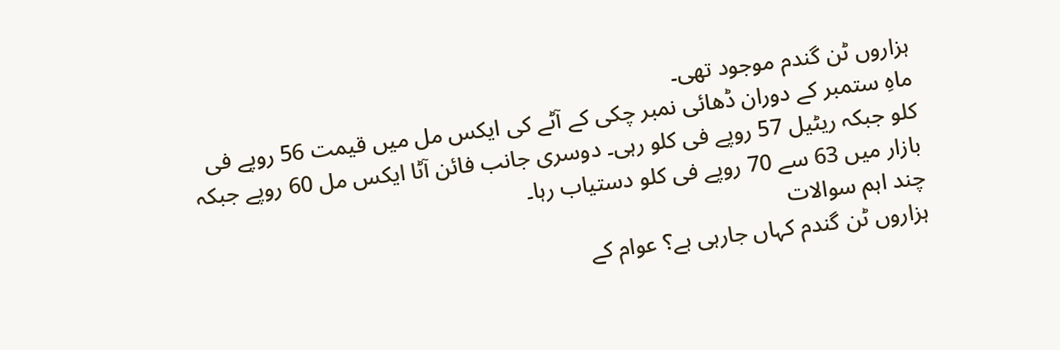ہزاروں ٹن گندم موجود تھی۔
ماہِ ستمبر کے دوران ڈھائی نمبر چکی کے آٹے کی ایکس مل میں قیمت 56 روپے فی کلو جبکہ ریٹیل 57 روپے فی کلو رہی۔ دوسری جانب فائن آٹا ایکس مل 60 روپے جبکہ بازار میں 63 سے 70 روپے فی کلو دستیاب رہا۔
چند اہم سوالات
ہزاروں ٹن گندم کہاں جارہی ہے؟ عوام کے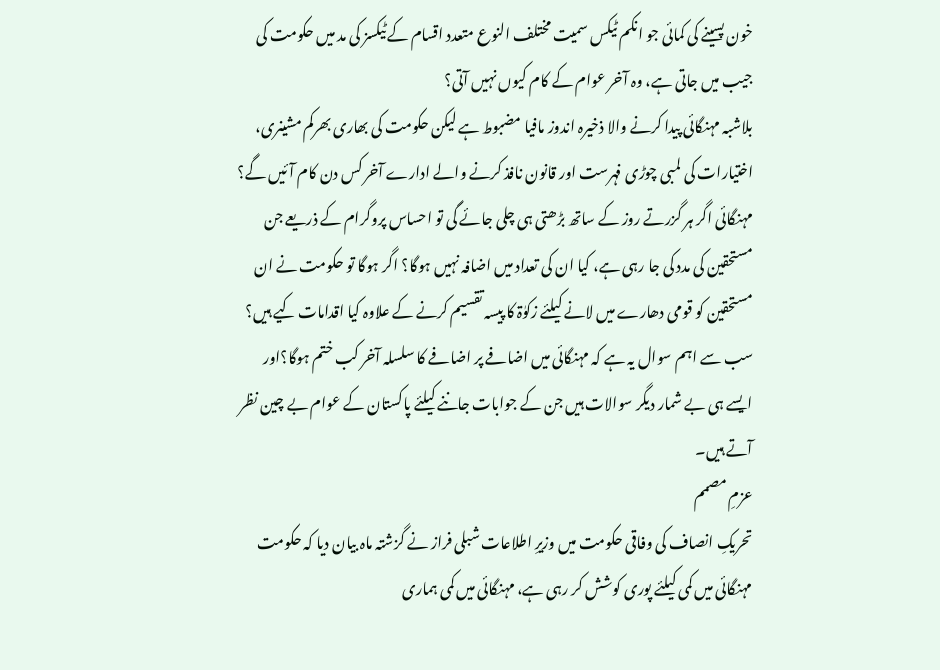خون پسینے کی کمائی جو انکم ٹیکس سمیت مختلف النوع متعدد اقسام کے ٹیکسز کی مد میں حکومت کی جیب میں جاتی ہے، وہ آخر عوام کے کام کیوں نہیں آتی؟
بلاشبہ مہنگائی پیدا کرنے والا ذخیرہ اندوز مافیا مضبوط ہے لیکن حکومت کی بھاری بھرکم مشینری، اختیارات کی لمبی چوڑی فہرست اور قانون نافذ کرنے والے ادارے آخر کس دن کام آئیں گے؟
مہنگائی اگر ہر گزرتے روز کے ساتھ بڑھتی ہی چلی جائے گی تو احساس پروگرام کے ذریعے جن مستحقین کی مدد کی جا رہی ہے، کیا ان کی تعداد میں اضافہ نہیں ہوگا؟ اگر ہوگا تو حکومت نے ان مستحقین کو قومی دھارے میں لانے کیلئے زکوٰۃ کا پیسہ تقسیم کرنے کے علاوہ کیا اقدامات کیے ہیں؟
سب سے اہم سوال یہ ہے کہ مہنگائی میں اضافے پر اضافے کا سلسلہ آخر کب ختم ہوگا؟اور ایسے ہی بے شمار دیگر سوالات ہیں جن کے جوابات جاننے کیلئے پاکستان کے عوام بے چین نظر آتے ہیں۔
عزمِ مصمم
تحریکِ انصاف کی وفاقی حکومت میں وزیرِ اطلاعات شبلی فراز نے گزشتہ ماہ بیان دیا کہ حکومت مہنگائی میں کمی کیلئے پوری کوشش کر رہی ہے، مہنگائی میں کمی ہماری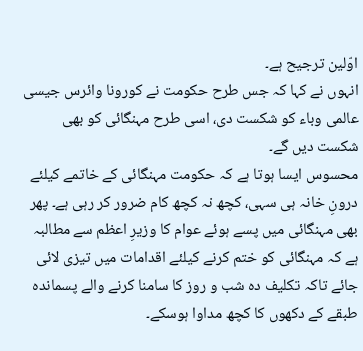اوّلین ترجیح ہے۔
انہوں نے کہا کہ جس طرح حکومت نے کورونا وائرس جیسی عالمی وباء کو شکست دی، اسی طرح مہنگائی کو بھی شکست دیں گے۔
محسوس ایسا ہوتا ہے کہ حکومت مہنگائی کے خاتمے کیلئے درونِ خانہ ہی سہی، کچھ نہ کچھ کام ضرور کر رہی ہے۔ پھر بھی مہنگائی میں پسے ہوئے عوام کا وزیرِ اعظم سے مطالبہ ہے کہ مہنگائی کو ختم کرنے کیلئے اقدامات میں تیزی لائی جائے تاکہ تکلیف دہ شب و روز کا سامنا کرنے والے پسماندہ طبقے کے دکھوں کا کچھ مداوا ہوسکے۔